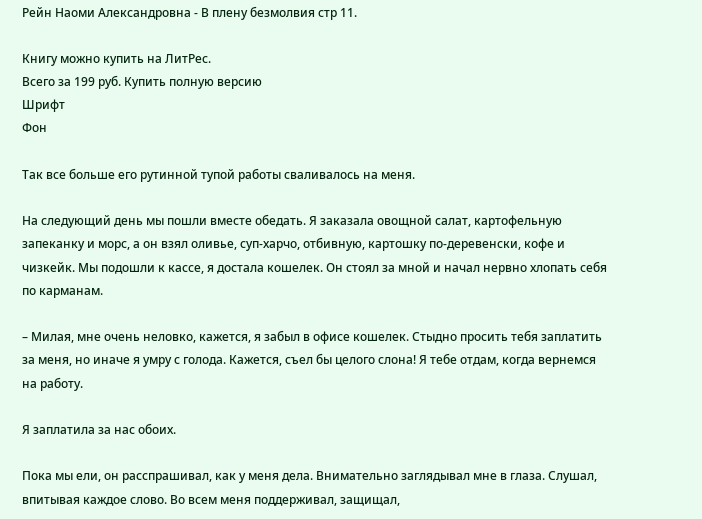Рейн Наоми Александровна - В плену безмолвия стр 11.

Книгу можно купить на ЛитРес.
Всего за 199 руб. Купить полную версию
Шрифт
Фон

Так все больше его рутинной тупой работы сваливалось на меня.

На следующий день мы пошли вместе обедать. Я заказала овощной салат, картофельную запеканку и морс, а он взял оливье, суп-харчо, отбивную, картошку по-деревенски, кофе и чизкейк. Мы подошли к кассе, я достала кошелек. Он стоял за мной и начал нервно хлопать себя по карманам.

– Милая, мне очень неловко, кажется, я забыл в офисе кошелек. Стыдно просить тебя заплатить за меня, но иначе я умру с голода. Кажется, съел бы целого слона! Я тебе отдам, когда вернемся на работу.

Я заплатила за нас обоих.

Пока мы ели, он расспрашивал, как у меня дела. Внимательно заглядывал мне в глаза. Слушал, впитывая каждое слово. Во всем меня поддерживал, защищал,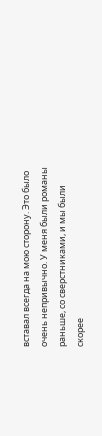вставал всегда на мою сторону. Это было очень непривычно. У меня были романы раньше, со сверстниками, и мы были скорее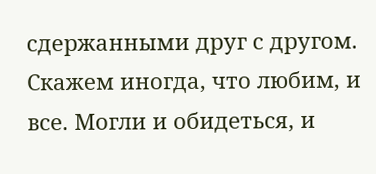сдержанными друг с другом. Скажем иногда, что любим, и все. Могли и обидеться, и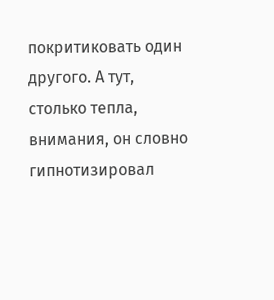покритиковать один другого. А тут, столько тепла, внимания, он словно гипнотизировал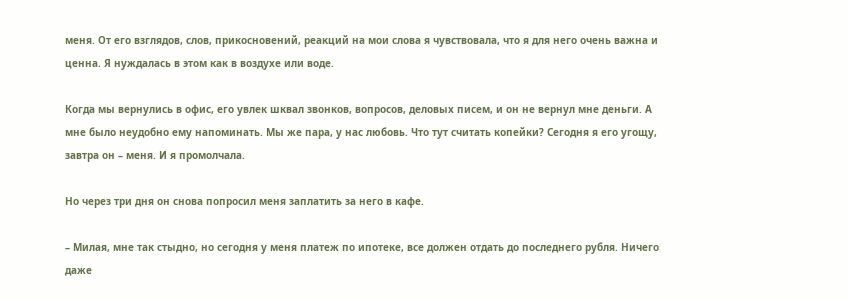меня. От его взглядов, слов, прикосновений, реакций на мои слова я чувствовала, что я для него очень важна и ценна. Я нуждалась в этом как в воздухе или воде.

Когда мы вернулись в офис, его увлек шквал звонков, вопросов, деловых писем, и он не вернул мне деньги. А мне было неудобно ему напоминать. Мы же пара, у нас любовь. Что тут считать копейки? Сегодня я его угощу, завтра он – меня. И я промолчала.

Но через три дня он снова попросил меня заплатить за него в кафе.

– Милая, мне так стыдно, но сегодня у меня платеж по ипотеке, все должен отдать до последнего рубля. Ничего даже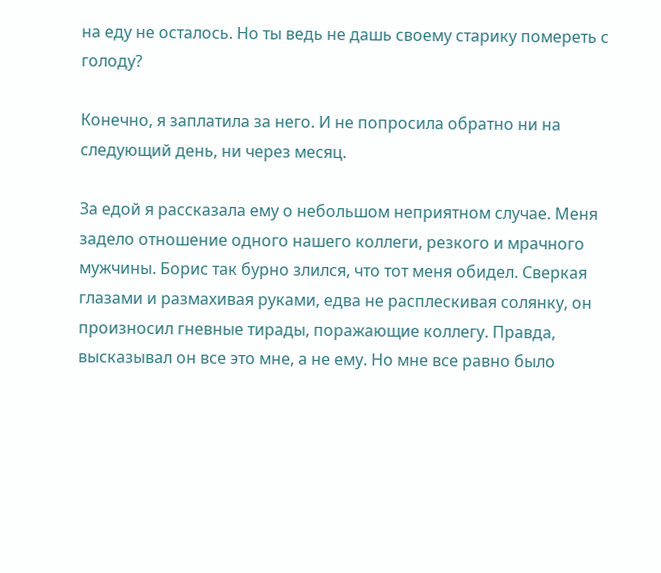на еду не осталось. Но ты ведь не дашь своему старику помереть с голоду?

Конечно, я заплатила за него. И не попросила обратно ни на следующий день, ни через месяц.

За едой я рассказала ему о небольшом неприятном случае. Меня задело отношение одного нашего коллеги, резкого и мрачного мужчины. Борис так бурно злился, что тот меня обидел. Сверкая глазами и размахивая руками, едва не расплескивая солянку, он произносил гневные тирады, поражающие коллегу. Правда, высказывал он все это мне, а не ему. Но мне все равно было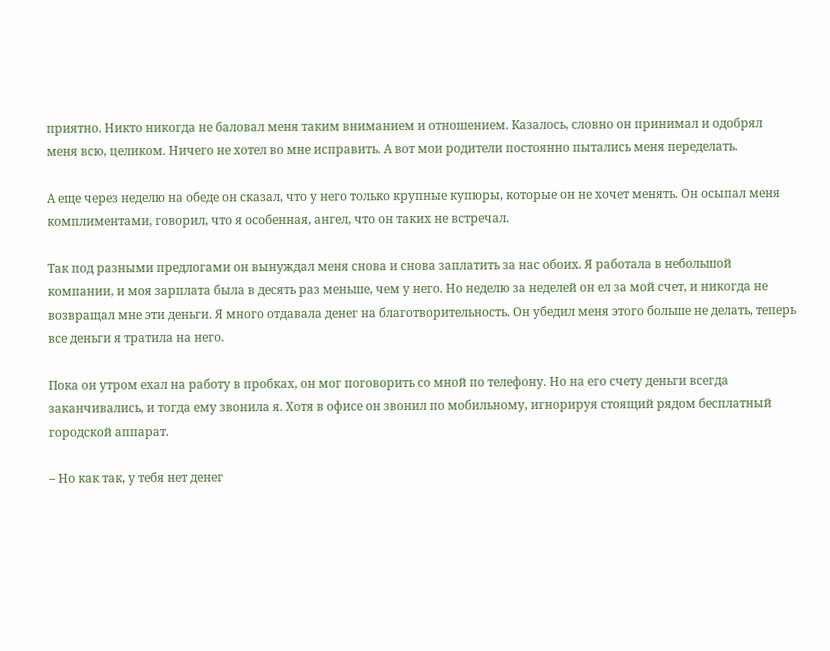приятно. Никто никогда не баловал меня таким вниманием и отношением. Казалось, словно он принимал и одобрял меня всю, целиком. Ничего не хотел во мне исправить. А вот мои родители постоянно пытались меня переделать.

А еще через неделю на обеде он сказал, что у него только крупные купюры, которые он не хочет менять. Он осыпал меня комплиментами, говорил, что я особенная, ангел, что он таких не встречал.

Так под разными предлогами он вынуждал меня снова и снова заплатить за нас обоих. Я работала в небольшой компании, и моя зарплата была в десять раз меньше, чем у него. Но неделю за неделей он ел за мой счет, и никогда не возвращал мне эти деньги. Я много отдавала денег на благотворительность. Он убедил меня этого больше не делать, теперь все деньги я тратила на него.

Пока он утром ехал на работу в пробках, он мог поговорить со мной по телефону. Но на его счету деньги всегда заканчивались, и тогда ему звонила я. Хотя в офисе он звонил по мобильному, игнорируя стоящий рядом бесплатный городской аппарат.

– Но как так, у тебя нет денег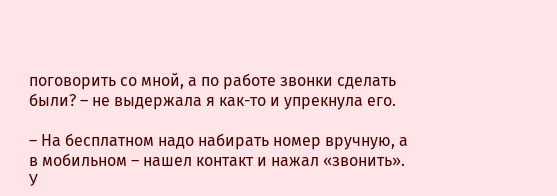поговорить со мной, а по работе звонки сделать были? – не выдержала я как-то и упрекнула его.

– На бесплатном надо набирать номер вручную, а в мобильном – нашел контакт и нажал «звонить». У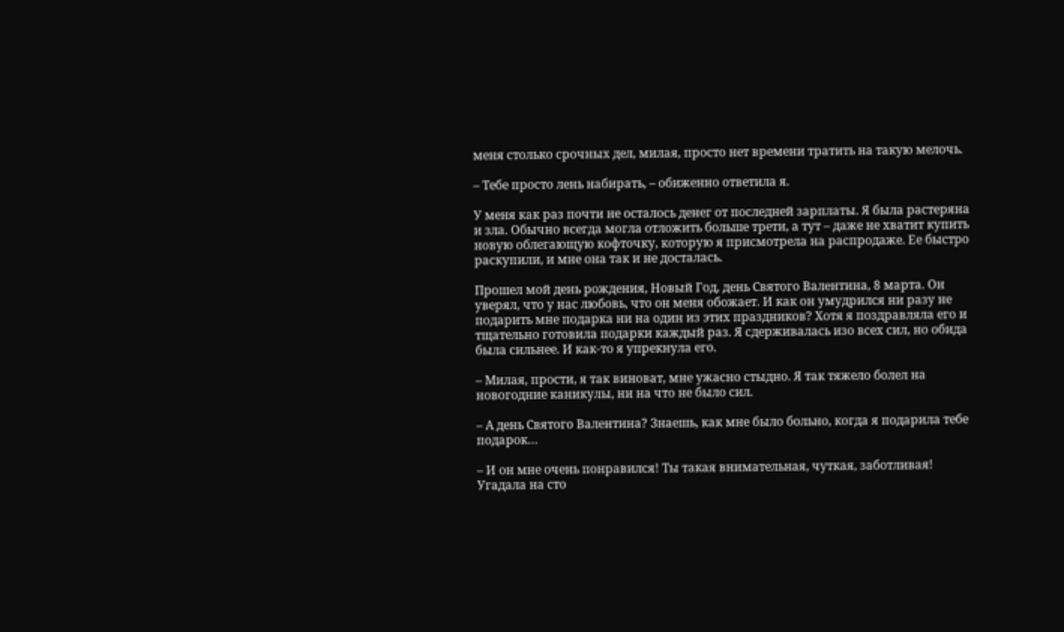меня столько срочных дел, милая, просто нет времени тратить на такую мелочь.

– Тебе просто лень набирать, – обиженно ответила я.

У меня как раз почти не осталось денег от последней зарплаты. Я была растеряна и зла. Обычно всегда могла отложить больше трети, а тут – даже не хватит купить новую облегающую кофточку, которую я присмотрела на распродаже. Ее быстро раскупили, и мне она так и не досталась.

Прошел мой день рождения, Новый Год, день Святого Валентина, 8 марта. Он уверял, что у нас любовь, что он меня обожает. И как он умудрился ни разу не подарить мне подарка ни на один из этих праздников? Хотя я поздравляла его и тщательно готовила подарки каждый раз. Я сдерживалась изо всех сил, но обида была сильнее. И как-то я упрекнула его.

– Милая, прости, я так виноват, мне ужасно стыдно. Я так тяжело болел на новогодние каникулы, ни на что не было сил.

– А день Святого Валентина? Знаешь, как мне было больно, когда я подарила тебе подарок…

– И он мне очень понравился! Ты такая внимательная, чуткая, заботливая! Угадала на сто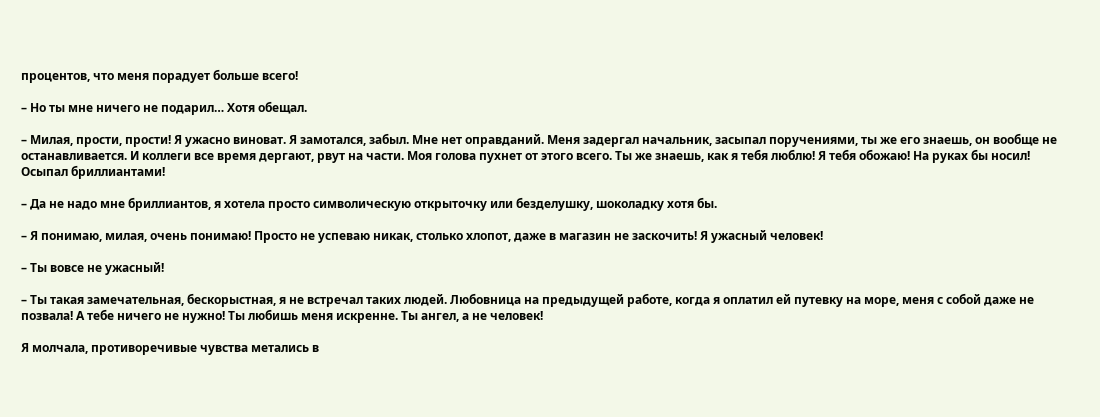процентов, что меня порадует больше всего!

– Но ты мне ничего не подарил… Хотя обещал.

– Милая, прости, прости! Я ужасно виноват. Я замотался, забыл. Мне нет оправданий. Меня задергал начальник, засыпал поручениями, ты же его знаешь, он вообще не останавливается. И коллеги все время дергают, рвут на части. Моя голова пухнет от этого всего. Ты же знаешь, как я тебя люблю! Я тебя обожаю! На руках бы носил! Осыпал бриллиантами!

– Да не надо мне бриллиантов, я хотела просто символическую открыточку или безделушку, шоколадку хотя бы.

– Я понимаю, милая, очень понимаю! Просто не успеваю никак, столько хлопот, даже в магазин не заскочить! Я ужасный человек!

– Ты вовсе не ужасный!

– Ты такая замечательная, бескорыстная, я не встречал таких людей. Любовница на предыдущей работе, когда я оплатил ей путевку на море, меня с собой даже не позвала! А тебе ничего не нужно! Ты любишь меня искренне. Ты ангел, а не человек!

Я молчала, противоречивые чувства метались в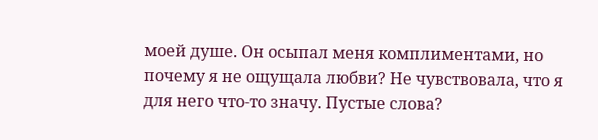моей душе. Он осыпал меня комплиментами, но почему я не ощущала любви? Не чувствовала, что я для него что-то значу. Пустые слова?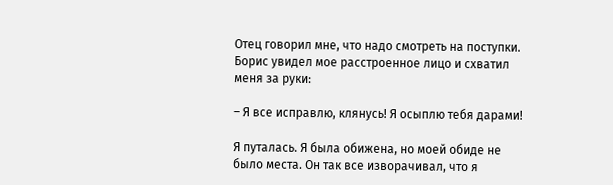Отец говорил мне, что надо смотреть на поступки. Борис увидел мое расстроенное лицо и схватил меня за руки:

– Я все исправлю, клянусь! Я осыплю тебя дарами!

Я путалась. Я была обижена, но моей обиде не было места. Он так все изворачивал, что я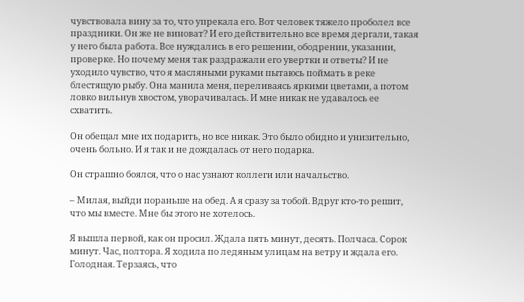чувствовала вину за то, что упрекала его. Вот человек тяжело проболел все праздники. Он же не виноват? И его действительно все время дергали, такая у него была работа. Все нуждались в его решении, ободрении, указании, проверке. Но почему меня так раздражали его увертки и ответы? И не уходило чувство, что я масляными руками пытаюсь поймать в реке блестящую рыбу. Она манила меня, переливаясь яркими цветами, а потом ловко вильнув хвостом, уворачивалась. И мне никак не удавалось ее схватить.

Он обещал мне их подарить, но все никак. Это было обидно и унизительно, очень больно. И я так и не дождалась от него подарка.

Он страшно боялся, что о нас узнают коллеги или начальство.

– Милая, выйди пораньше на обед. А я сразу за тобой. Вдруг кто-то решит, что мы вместе. Мне бы этого не хотелось.

Я вышла первой, как он просил. Ждала пять минут, десять. Полчаса. Сорок минут. Час, полтора. Я ходила по ледяным улицам на ветру и ждала его. Голодная. Терзаясь, что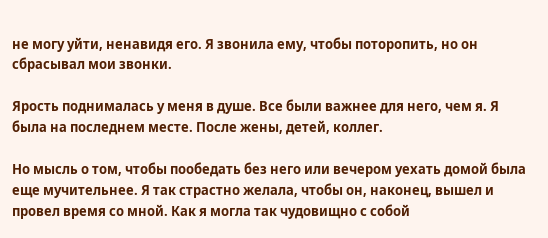не могу уйти, ненавидя его. Я звонила ему, чтобы поторопить, но он сбрасывал мои звонки.

Ярость поднималась у меня в душе. Все были важнее для него, чем я. Я была на последнем месте. После жены, детей, коллег.

Но мысль о том, чтобы пообедать без него или вечером уехать домой была еще мучительнее. Я так страстно желала, чтобы он, наконец, вышел и провел время со мной. Как я могла так чудовищно с собой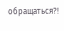обращаться?!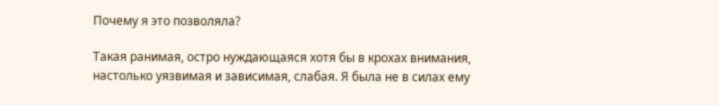Почему я это позволяла?

Такая ранимая, остро нуждающаяся хотя бы в крохах внимания, настолько уязвимая и зависимая, слабая. Я была не в силах ему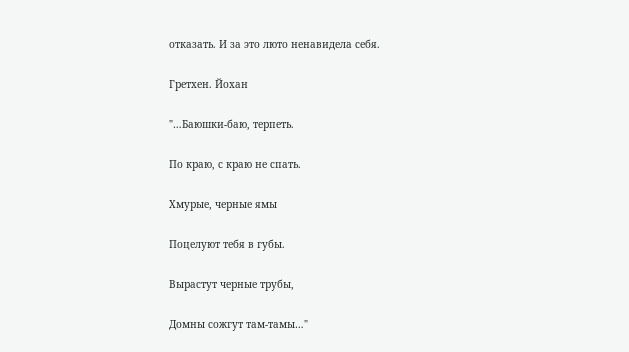отказать. И за это люто ненавидела себя.

Гретхен. Йохан

"…Баюшки-баю, терпеть.

По краю, с краю не спать.

Хмурые, черные ямы

Поцелуют тебя в губы.

Вырастут черные трубы,

Домны сожгут там-тамы…"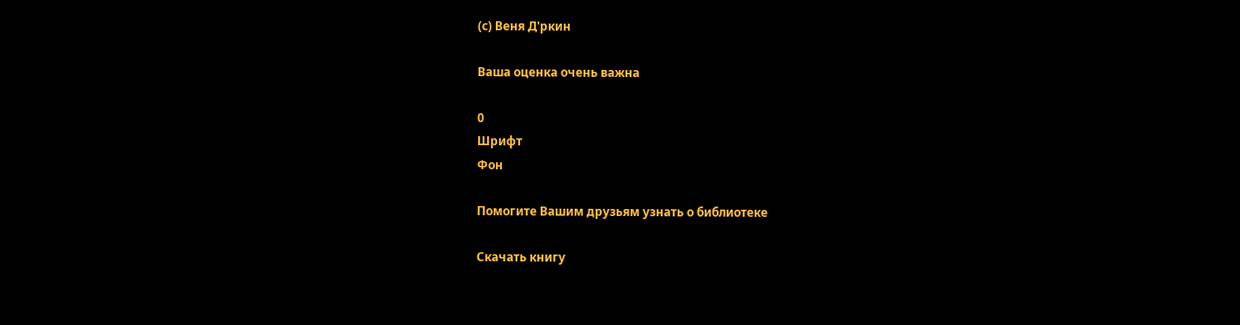(с) Веня Д'ркин

Ваша оценка очень важна

0
Шрифт
Фон

Помогите Вашим друзьям узнать о библиотеке

Скачать книгу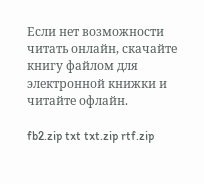Если нет возможности читать онлайн, скачайте книгу файлом для электронной книжки и читайте офлайн.

fb2.zip txt txt.zip rtf.zip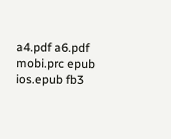a4.pdf a6.pdf mobi.prc epub ios.epub fb3